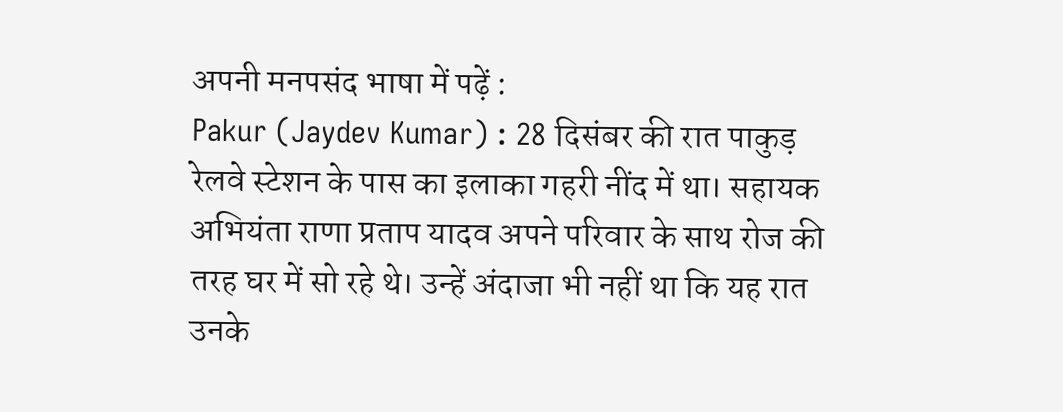अपनी मनपसंद भाषा में पढ़ें :
Pakur (Jaydev Kumar) : 28 दिसंबर की रात पाकुड़ रेलवे स्टेशन के पास का इलाका गहरी नींद में था। सहायक अभियंता राणा प्रताप यादव अपने परिवार के साथ रोज की तरह घर में सो रहे थे। उन्हें अंदाजा भी नहीं था कि यह रात उनके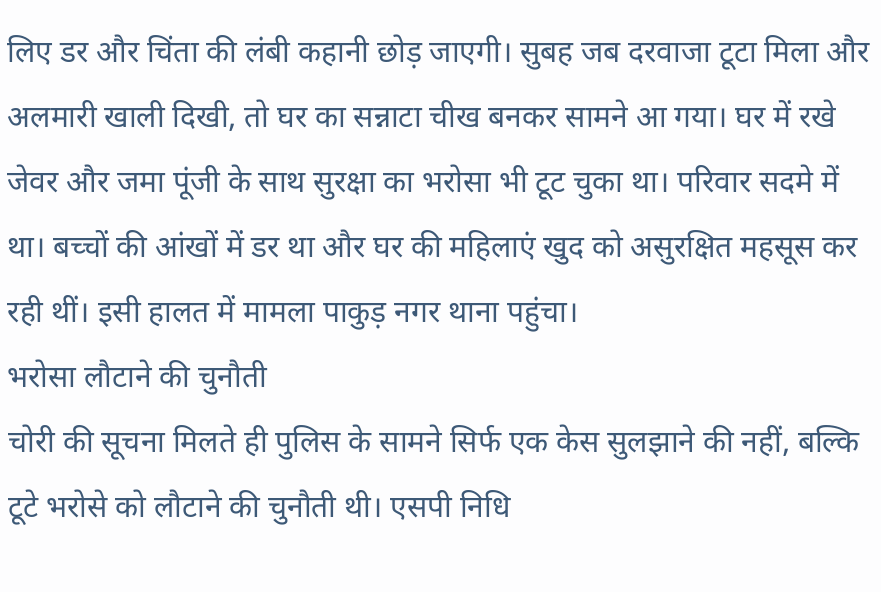लिए डर और चिंता की लंबी कहानी छोड़ जाएगी। सुबह जब दरवाजा टूटा मिला और अलमारी खाली दिखी, तो घर का सन्नाटा चीख बनकर सामने आ गया। घर में रखे जेवर और जमा पूंजी के साथ सुरक्षा का भरोसा भी टूट चुका था। परिवार सदमे में था। बच्चों की आंखों में डर था और घर की महिलाएं खुद को असुरक्षित महसूस कर रही थीं। इसी हालत में मामला पाकुड़ नगर थाना पहुंचा।
भरोसा लौटाने की चुनौती
चोरी की सूचना मिलते ही पुलिस के सामने सिर्फ एक केस सुलझाने की नहीं, बल्कि टूटे भरोसे को लौटाने की चुनौती थी। एसपी निधि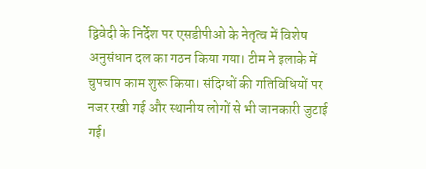द्विवेदी के निर्देश पर एसडीपीओ के नेतृत्व में विशेष अनुसंधान दल का गठन किया गया। टीम ने इलाके में चुपचाप काम शुरू किया। संदिग्धों की गतिविधियों पर नजर रखी गई और स्थानीय लोगों से भी जानकारी जुटाई गई।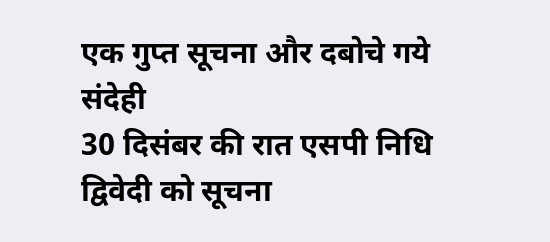एक गुप्त सूचना और दबोचे गये संदेही
30 दिसंबर की रात एसपी निधि द्विवेदी को सूचना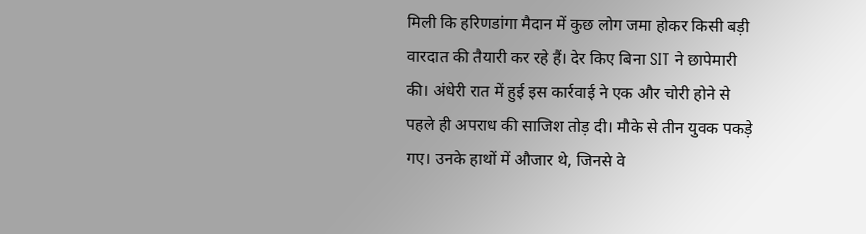मिली कि हरिणडांगा मैदान में कुछ लोग जमा होकर किसी बड़ी वारदात की तैयारी कर रहे हैं। देर किए बिना SIT ने छापेमारी की। अंधेरी रात में हुई इस कार्रवाई ने एक और चोरी होने से पहले ही अपराध की साजिश तोड़ दी। मौके से तीन युवक पकड़े गए। उनके हाथों में औजार थे, जिनसे वे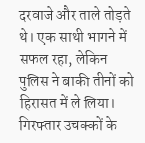दरवाजे और ताले तोड़ते थे। एक साथी भागने में सफल रहा, लेकिन पुलिस ने बाकी तीनों को हिरासत में ले लिया। गिरफ्तार उचक्कों के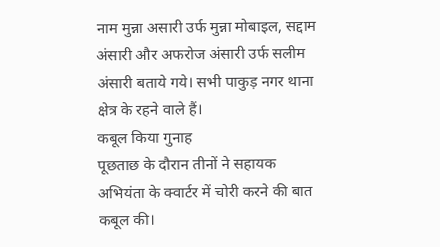नाम मुन्ना असारी उर्फ मुन्ना मोबाइल, सद्दाम अंसारी और अफरोज अंसारी उर्फ सलीम अंसारी बताये गये। सभी पाकुड़ नगर थाना क्षेत्र के रहने वाले हैं।
कबूल किया गुनाह
पूछताछ के दौरान तीनों ने सहायक अभियंता के क्वार्टर में चोरी करने की बात कबूल की।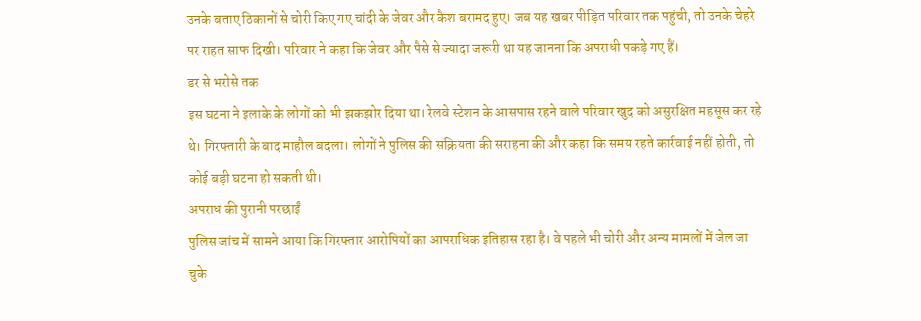उनके बताए ठिकानों से चोरी किए गए चांदी के जेवर और कैश बरामद हुए। जब यह खबर पीड़ित परिवार तक पहुंची, तो उनके चेहरे पर राहत साफ दिखी। परिवार ने कहा कि जेवर और पैसे से ज्यादा जरूरी था यह जानना कि अपराधी पकड़े गए हैं।
डर से भरोसे तक
इस घटना ने इलाके के लोगों को भी झकझोर दिया था। रेलवे स्टेशन के आसपास रहने वाले परिवार खुद को असुरक्षित महसूस कर रहे थे। गिरफ्तारी के बाद माहौल बदला। लोगों ने पुलिस की सक्रियता की सराहना की और कहा कि समय रहते कार्रवाई नहीं होती, तो कोई बड़ी घटना हो सकती थी।
अपराध की पुरानी परछाईं
पुलिस जांच में सामने आया कि गिरफ्तार आरोपियों का आपराधिक इतिहास रहा है। वे पहले भी चोरी और अन्य मामलों में जेल जा चुके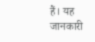हैं। यह जानकारी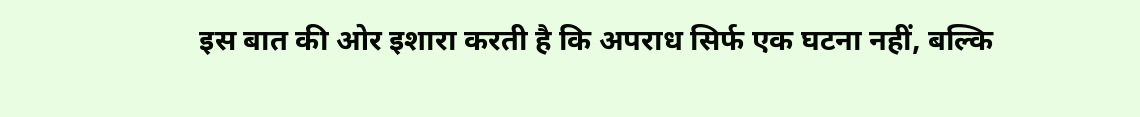इस बात की ओर इशारा करती है कि अपराध सिर्फ एक घटना नहीं, बल्कि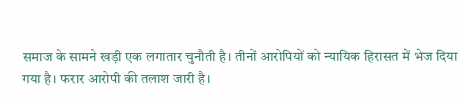समाज के सामने खड़ी एक लगातार चुनौती है। तीनों आरोपियों को न्यायिक हिरासत में भेज दिया गया है। फरार आरोपी की तलाश जारी है।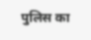पुलिस का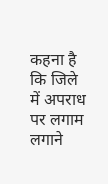कहना है कि जिले में अपराध पर लगाम लगाने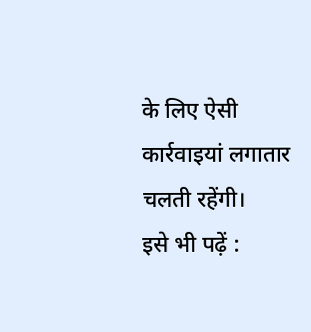के लिए ऐसी कार्रवाइयां लगातार चलती रहेंगी।
इसे भी पढ़ें :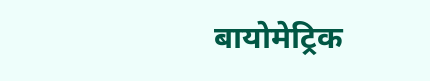बायोमेट्रिक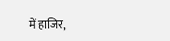में हाजिर,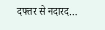दफ्तर से नदारद…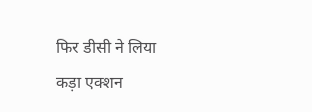फिर डीसी ने लिया कड़ा एक्शन